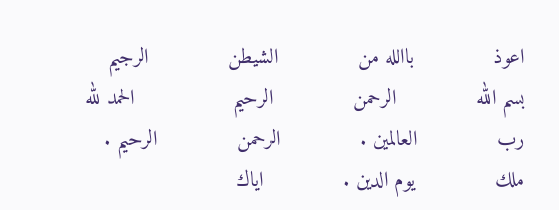اعوذ             باالله من             الشيطن             الرجيم                بسم الله             الرحمن             الرحيم                الحمد لله              رب             العالمين .             الرحمن             الرحيم . ملك             يوم الدين .             اياك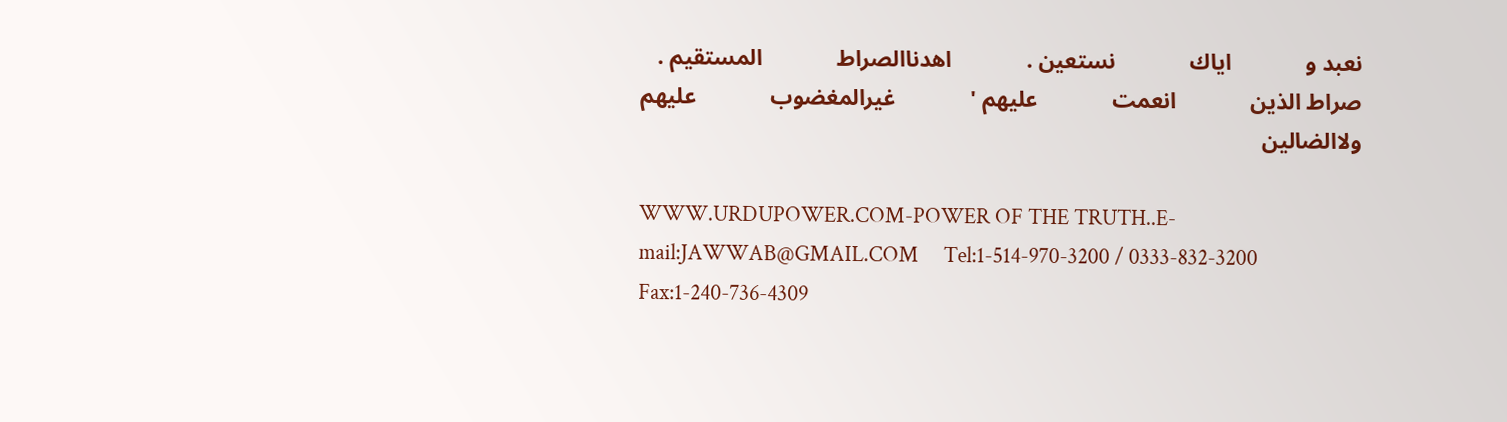نعبد و             اياك             نستعين .             اهدناالصراط             المستقيم .             صراط الذين             انعمت             عليهم '             غيرالمغضوب             عليهم             ولاالضالين

WWW.URDUPOWER.COM-POWER OF THE TRUTH..E-mail:JAWWAB@GMAIL.COM     Tel:1-514-970-3200 / 0333-832-3200       Fax:1-240-736-4309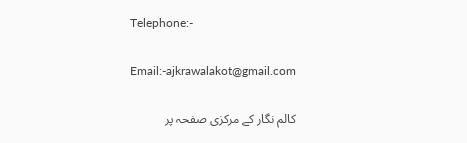Telephone:-

Email:-ajkrawalakot@gmail.com

کالم نگار کے مرکزی صفحہ پر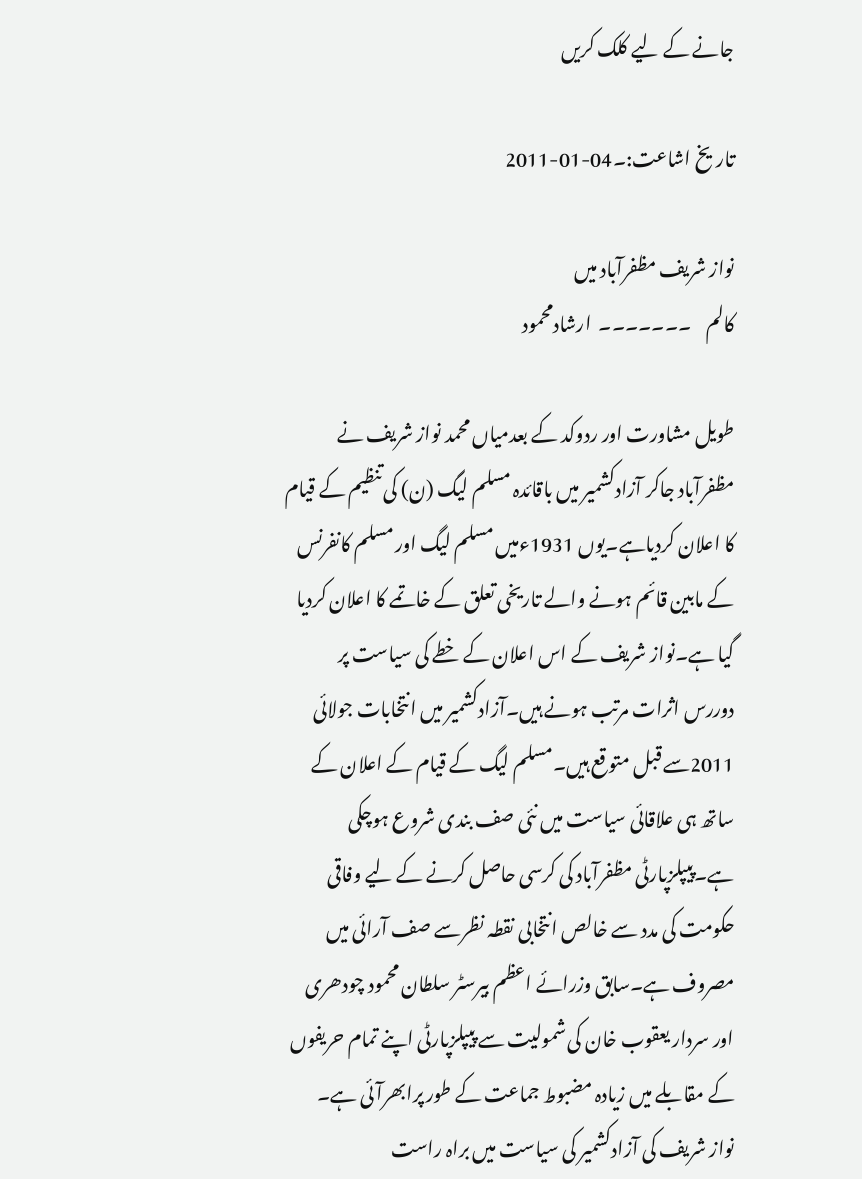جانے کے لیے کلک کریں

تاریخ اشاعت:۔04-01-2011

نواز شریف مظفرآباد میں
کالم    ۔۔۔۔۔۔۔  ارشادمحمود

طویل مشاورت اور ردوکد کے بعدمیاں محمد نواز شریف نے مظفرآباد جاکر آزادکشمیر میں باقائدہ مسلم لیگ (ن) کی تنظیم کے قیام کا اعلان کردیاہے۔یوں 1931ءمیں مسلم لیگ اور مسلم کانفرنس کے مابین قائم ہونے والے تاریخی تعلق کے خاتمے کا اعلان کردیا گیا ہے۔نواز شریف کے اس اعلان کے خطے کی سیاست پر دوررس اثرات مرتب ہونے ہیں۔آزادکشمیر میں انتخابات جولائی 2011سے قبل متوقع ہیں۔مسلم لیگ کے قیام کے اعلان کے ساتھ ہی علاقائی سیاست میں نئی صف بندی شروع ہوچکی ہے۔پیپلزپارٹی مظفرآباد کی کرسی حاصل کرنے کے لیے وفاقی حکومت کی مدد سے خالص انتخابی نقطہ نظرسے صف آرائی میں مصروف ہے۔سابق وزرائے اعظم بیرسٹر سلطان محمود چودھری اور سردار یعقوب خان کی شمولیت سے پیپلزپارٹی اپنے تمام حریفوں کے مقابلے میں زیادہ مضبوط جماعت کے طور پرابھرآئی ہے۔
نواز شریف کی آزادکشمیر کی سیاست میں براہ راست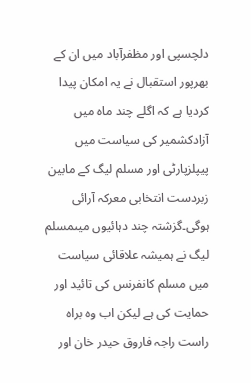دلچسپی اور مظفرآباد میں ان کے بھرپور استقبال نے یہ امکان پیدا کردیا ہے کہ اگلے چند ماہ میں آزادکشمیر کی سیاست میں پیپلزپارٹی اور مسلم لیگ کے مابین زبردست انتخابی معرکہ آرائی ہوگی۔گزشتہ چند دہائیوں میںمسلم لیگ نے ہمیشہ علاقائی سیاست میں مسلم کانفرنس کی تائید اور حمایت کی ہے لیکن اب وہ براہ راست راجہ فاروق حیدر خان اور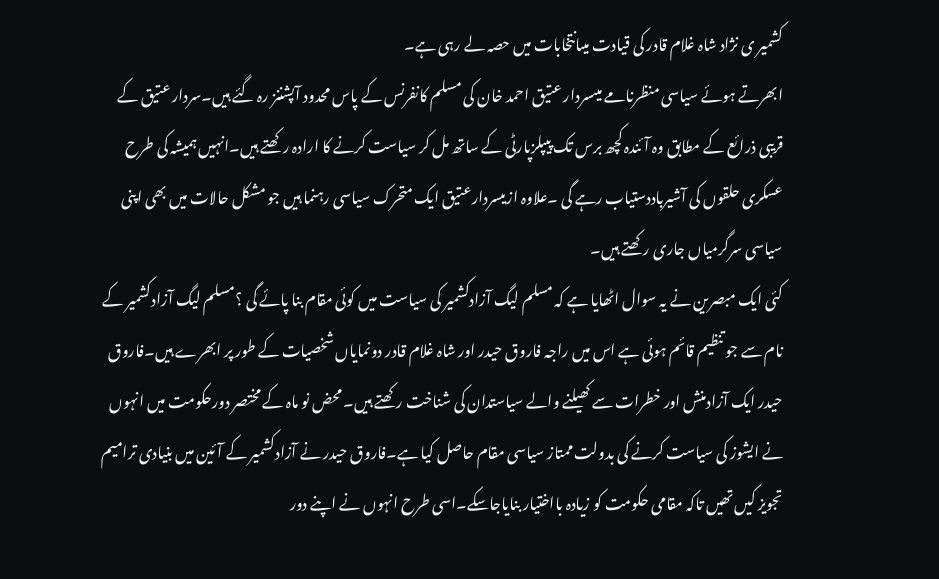کشمیر ی نژاد شاہ غلام قادر کی قیادت میںانتخابات میں حصہ لے رہی ہے۔
ابھرتے ہوئے سیاسی منظرنامے میںسردار عتیق احمد خان کی مسلم کانفرنس کے پاس محدود آپشننز رہ گئے ہیں۔سردار عتیق کے قریبی ذرائع کے مطابق وہ آئندہ کچھ برس تک پیپلزپارٹی کے ساتھ مل کر سیاست کرنے کا ارادہ رکھتے ہیں۔انہیں ہمیشہ کی طرح عسکری حلقوں کی آشیرباددستیاب رہے گی ۔علاوہ ازیںسردارعتیق ایک متحرک سیاسی رہنما ہیں جو مشکل حالات میں بھی اپنی سیاسی سرگرمیاں جاری رکھتے ہیں۔
کئی ایک مبصرین نے یہ سوال اٹھایا ہے کہ مسلم لیگ آزادکشمیر کی سیاست میں کوئی مقام بنا پائے گی ؟مسلم لیگ آزادکشمیر کے نام سے جو تنظیم قائم ہوئی ہے اس میں راجہ فاروق حیدر اور شاہ غلام قادر دونمایاں شخصیات کے طور پر ابھرے ہیں۔فاروق حیدر ایک آزادمنش اور خطرات سے کھیلنے والے سیاستدان کی شناخت رکھتے ہیں۔ محض نو ماہ کے مختصر دورحکومت میں انہوں نے ایشوز کی سیاست کرنے کی بدولت ممتاز سیاسی مقام حاصل کیا ہے۔فاروق حیدر نے آزادکشمیر کے آئین میں بنیادی ترامیم تجویز کیں تھیں تاکہ مقامی حکومت کو زیادہ بااختیار بنایاجاسکے۔اسی طرح انہوں نے اپنے دور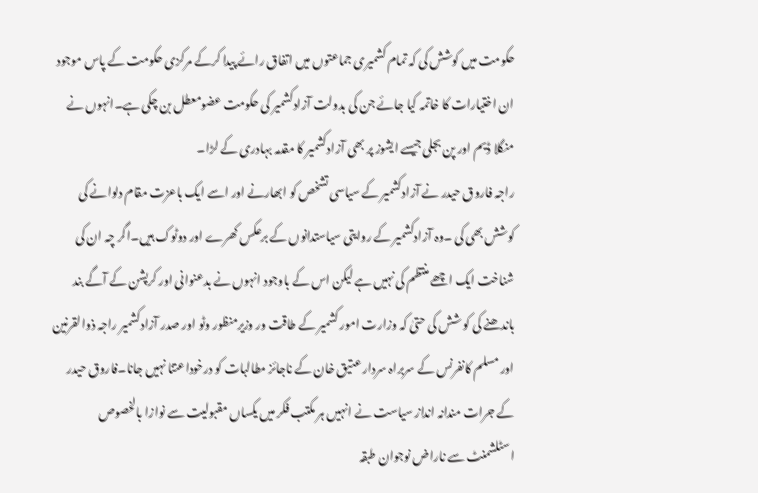حکومت میں کوشش کی کہ تمام کشمیری جماعتوں میں اتفاق رائے پیدا کرکے مرکزی حکومت کے پاس موجود ان اختیارات کا خاتمہ کیا جائے جن کی بدولت آزادکشمیر کی حکومت عضومعطل بن چکی ہے۔انہوں نے منگلا ڈیم اور پن بجلی جیسے ایشوز پر بھی آزادکشمیر کا مقدمہ بہادری کے لڑا۔
راجہ فاروق حیدر نے آزادکشمیر کے سیاسی تشخص کو ابھارنے اور اسے ایک باعزت مقام دلوانے کی کوشش بھی کی ۔وہ آزادکشمیر کے روایتی سیاستدانوں کے برعکس کھرے اور دوٹوک ہیں۔اگر چہ ان کی شناخت ایک اچھے منتظم کی نہیں ہے لیکن اس کے باوجود انہوں نے بدعنوانی اور کرپشن کے آگے بند باندھنے کی کو شش کی حتیٰ کہ وزارت امور کشمیر کے طاقت ور وزیرمنظور وٹو اور صدر آزادکشمیر راجہ ذوالقرنین اور مسلم کانفرنس کے سربراہ سردار عتیق خان کے ناجائز مطالبات کو درخوداعتنا نہیں جانا۔فاروق حیدر کے جرات مندانہ انداز سیاست نے انہیں ہر مکتب فکر میں یکساں مقبولیت سے نوازا بالخصوص اسٹلشمنٹ سے ناراض نوجوان طبقہ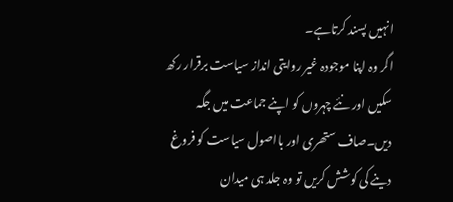انہیں پسند کرتاہے۔
اگر وہ اپنا موجودہ غیر روایتی انداز سیاست برقرار رکھ سکیں اور نئے چہروں کو اپنے جماعت میں جگہ دیں۔صاف ستھری اور بااصول سیاست کو فروغ دینے کی کوشش کریں تو وہ جلد ہی میدان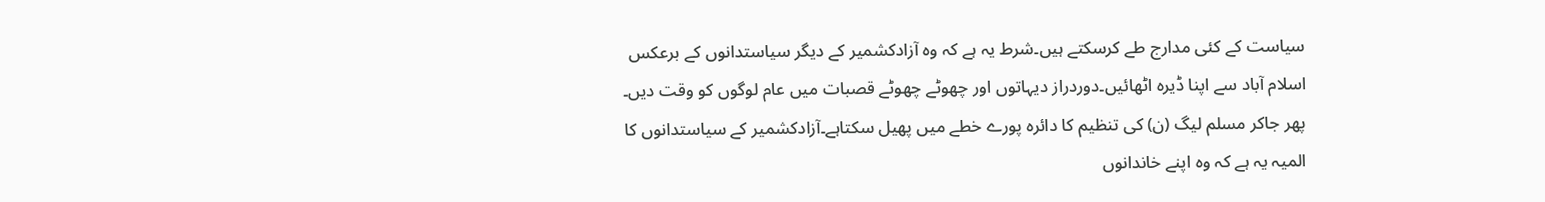سیاست کے کئی مدارج طے کرسکتے ہیں۔شرط یہ ہے کہ وہ آزادکشمیر کے دیگر سیاستدانوں کے برعکس اسلام آباد سے اپنا ڈیرہ اٹھائیں۔دوردراز دیہاتوں اور چھوٹے چھوٹے قصبات میں عام لوگوں کو وقت دیں۔ پھر جاکر مسلم لیگ (ن) کی تنظیم کا دائرہ پورے خطے میں پھیل سکتاہے۔آزادکشمیر کے سیاستدانوں کا المیہ یہ ہے کہ وہ اپنے خاندانوں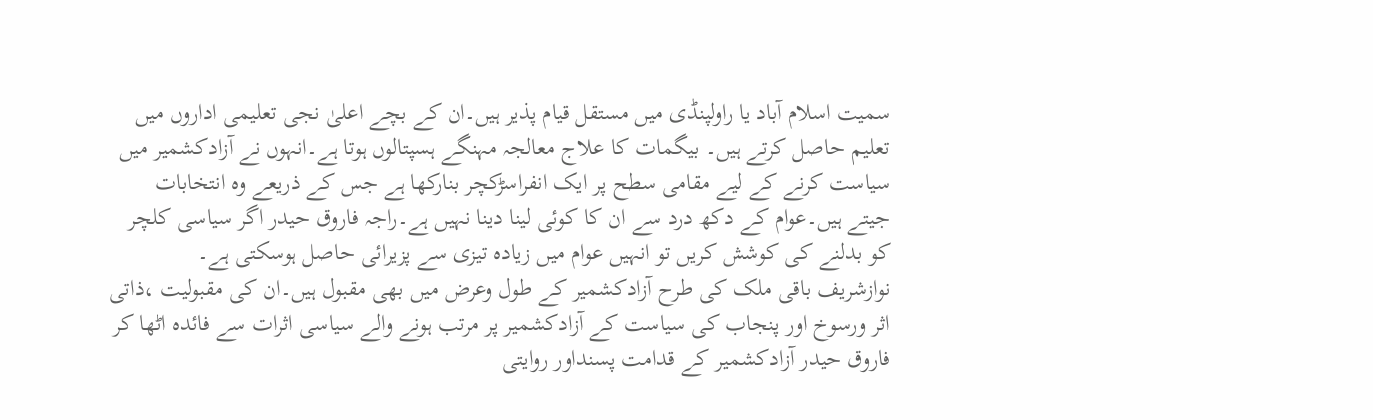سمیت اسلام آباد یا راولپنڈی میں مستقل قیام پذیر ہیں۔ان کے بچے اعلیٰ نجی تعلیمی اداروں میں تعلیم حاصل کرتے ہیں۔ بیگمات کا علاج معالجہ مہنگے ہسپتالوں ہوتا ہے۔انہوں نے آزادکشمیر میں سیاست کرنے کے لیے مقامی سطح پر ایک انفراسڑکچر بنارکھا ہے جس کے ذریعے وہ انتخابات جیتے ہیں۔عوام کے دکھ درد سے ان کا کوئی لینا دینا نہیں ہے۔راجہ فاروق حیدر اگر سیاسی کلچر کو بدلنے کی کوشش کریں تو انہیں عوام میں زیادہ تیزی سے پزیرائی حاصل ہوسکتی ہے۔
نوازشریف باقی ملک کی طرح آزادکشمیر کے طول وعرض میں بھی مقبول ہیں۔ان کی مقبولیت ،ذاتی اثر ورسوخ اور پنجاب کی سیاست کے آزادکشمیر پر مرتب ہونے والے سیاسی اثرات سے فائدہ اٹھا کر فاروق حیدر آزادکشمیر کے قدامت پسنداور روایتی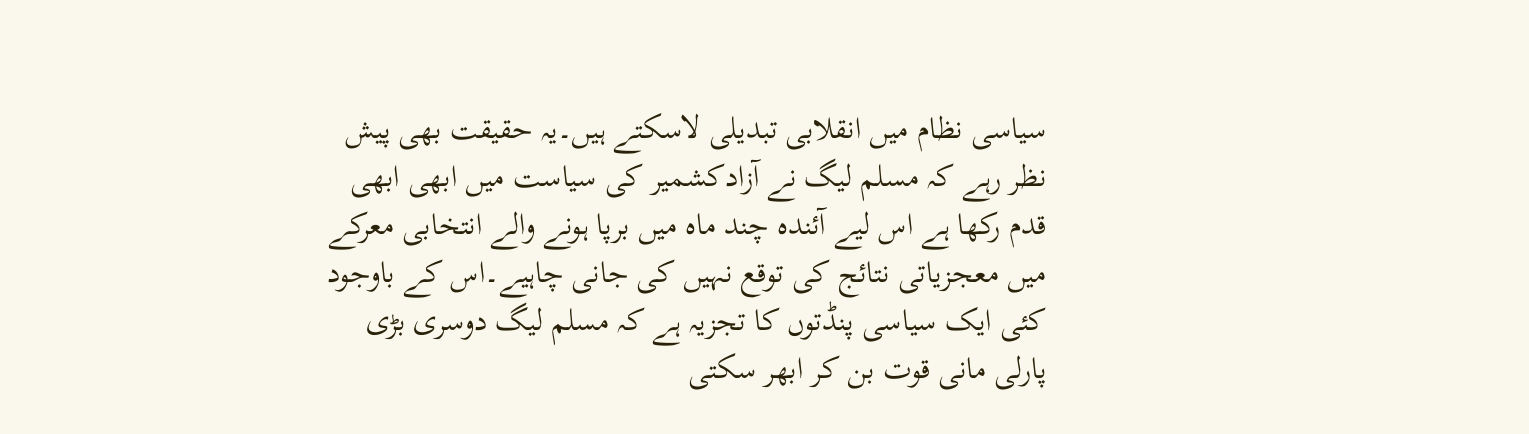سیاسی نظام میں انقلابی تبدیلی لاسکتے ہیں۔یہ حقیقت بھی پیش نظر رہے کہ مسلم لیگ نے آزادکشمیر کی سیاست میں ابھی ابھی قدم رکھا ہے اس لیے آئندہ چند ماہ میں برپا ہونے والے انتخابی معرکے میں معجزیاتی نتائج کی توقع نہیں کی جانی چاہیے۔اس کے باوجود کئی ایک سیاسی پنڈتوں کا تجزیہ ہے کہ مسلم لیگ دوسری بڑی پارلی مانی قوت بن کر ابھر سکتی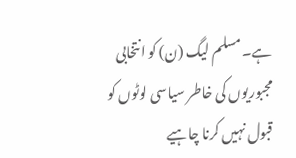ہے۔مسلم لیگ (ن) کو انتخابی مجبوریوں کی خاطر سیاسی لوٹوں کو قبول نہیں کرنا چاہیے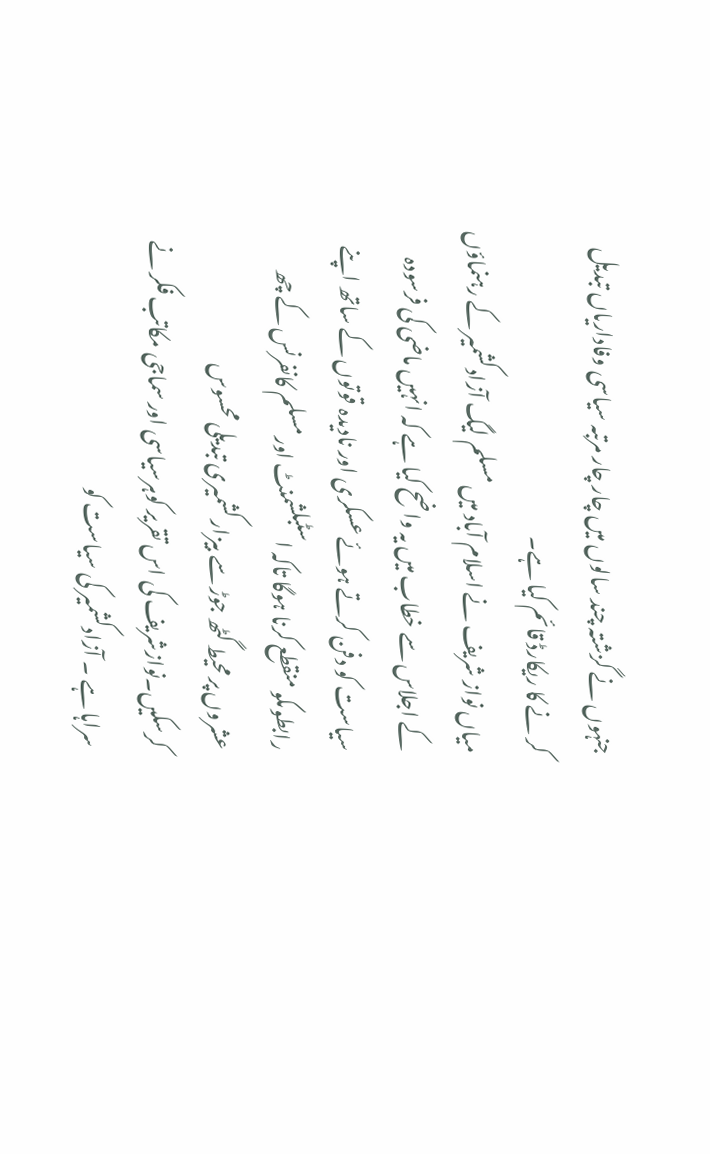جنہوں نے گزشتہ چند سالوں میں چار چار مرتبہ سیاسی وفاداریاں تبدیل کر نے کا ریکارڈ قائم کیا ہے۔
میاں نواز شریف نے اسلام آباد میں مسلم لیگ آزادکشمیر کے رہنماؤں کے اجلاس سے خطاب میں یہ واضح کیا ہے کہ انہیں ماضی کی فرسودہ سیاست کو دفن کرتے ہوئے عسکری اور نادیدہ قوتوں کے ساتھ اپنے رابطوںکو منقطع کرنا ہوگا تاکہ اسٹبلشمنٹ اور مسلم کانفرنس کے چھ عشروں پر محیط گٹھ جوڑ سے بیزار کشمیری تبدیلی محسوس کرسکیں۔نوازشریف کی اس تقریر کوہرسیاسی اور سماجی مکاتب فکر نے سراہا ہے ۔ آزادکشمیر کی سیاست کو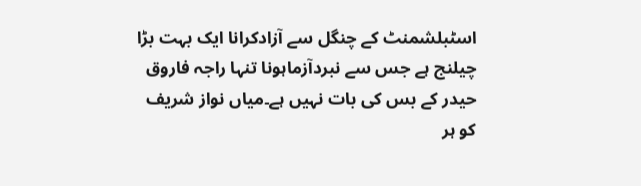اسٹبلشمنٹ کے چنگل سے آزادکرانا ایک بہت بڑا چیلنج ہے جس سے نبردآزماہونا تنہا راجہ فاروق حیدر کے بس کی بات نہیں ہے۔میاں نواز شریف کو ہر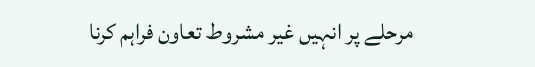مرحلے پر انہیں غیر مشروط تعاون فراہم کرنا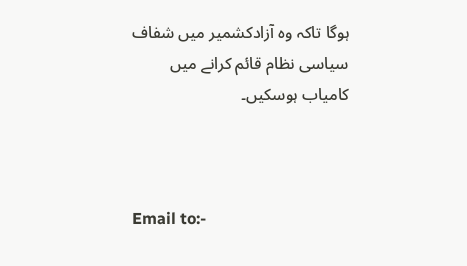ہوگا تاکہ وہ آزادکشمیر میں شفاف سیاسی نظام قائم کرانے میں کامیاب ہوسکیں۔



Email to:-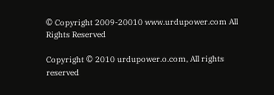© Copyright 2009-20010 www.urdupower.com All Rights Reserved

Copyright © 2010 urdupower.o.com, All rights reserved